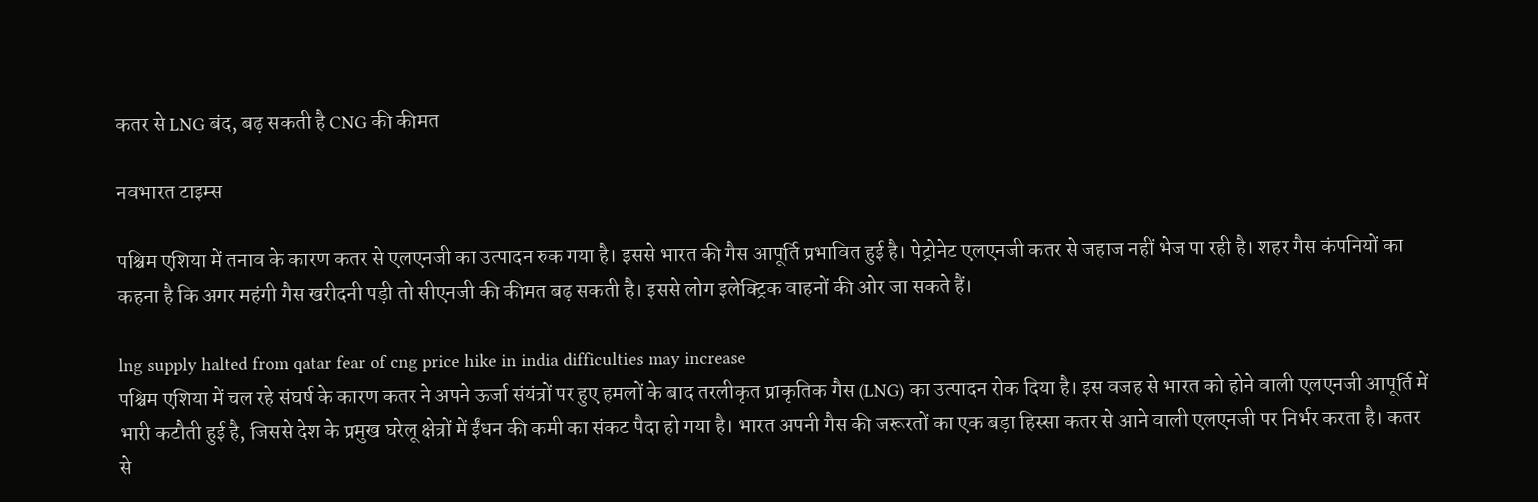कतर से LNG बंद, बढ़ सकती है CNG की कीमत

नवभारत टाइम्स

पश्चिम एशिया में तनाव के कारण कतर से एलएनजी का उत्पादन रुक गया है। इससे भारत की गैस आपूर्ति प्रभावित हुई है। पेट्रोनेट एलएनजी कतर से जहाज नहीं भेज पा रही है। शहर गैस कंपनियों का कहना है कि अगर महंगी गैस खरीदनी पड़ी तो सीएनजी की कीमत बढ़ सकती है। इससे लोग इलेक्ट्रिक वाहनों की ओर जा सकते हैं।

lng supply halted from qatar fear of cng price hike in india difficulties may increase
पश्चिम एशिया में चल रहे संघर्ष के कारण कतर ने अपने ऊर्जा संयंत्रों पर हुए हमलों के बाद तरलीकृत प्राकृतिक गैस (LNG) का उत्पादन रोक दिया है। इस वजह से भारत को होने वाली एलएनजी आपूर्ति में भारी कटौती हुई है, जिससे देश के प्रमुख घरेलू क्षेत्रों में ईंधन की कमी का संकट पैदा हो गया है। भारत अपनी गैस की जरूरतों का एक बड़ा हिस्सा कतर से आने वाली एलएनजी पर निर्भर करता है। कतर से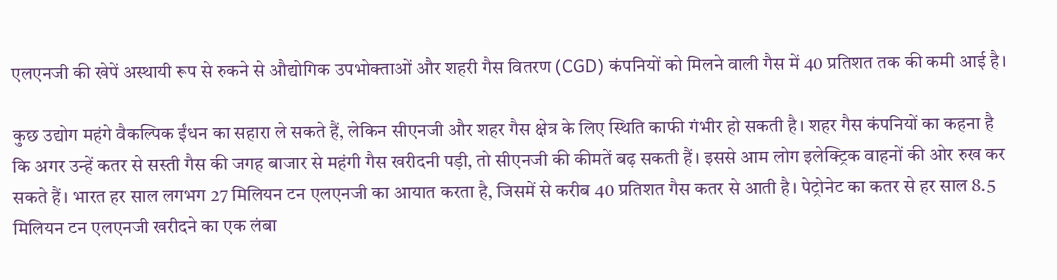एलएनजी की खेपें अस्थायी रूप से रुकने से औद्योगिक उपभोक्ताओं और शहरी गैस वितरण (CGD) कंपनियों को मिलने वाली गैस में 40 प्रतिशत तक की कमी आई है।

कुछ उद्योग महंगे वैकल्पिक ईंधन का सहारा ले सकते हैं, लेकिन सीएनजी और शहर गैस क्षेत्र के लिए स्थिति काफी गंभीर हो सकती है। शहर गैस कंपनियों का कहना है कि अगर उन्हें कतर से सस्ती गैस की जगह बाजार से महंगी गैस खरीदनी पड़ी, तो सीएनजी की कीमतें बढ़ सकती हैं। इससे आम लोग इलेक्ट्रिक वाहनों की ओर रुख कर सकते हैं। भारत हर साल लगभग 27 मिलियन टन एलएनजी का आयात करता है, जिसमें से करीब 40 प्रतिशत गैस कतर से आती है। पेट्रोनेट का कतर से हर साल 8.5 मिलियन टन एलएनजी खरीदने का एक लंबा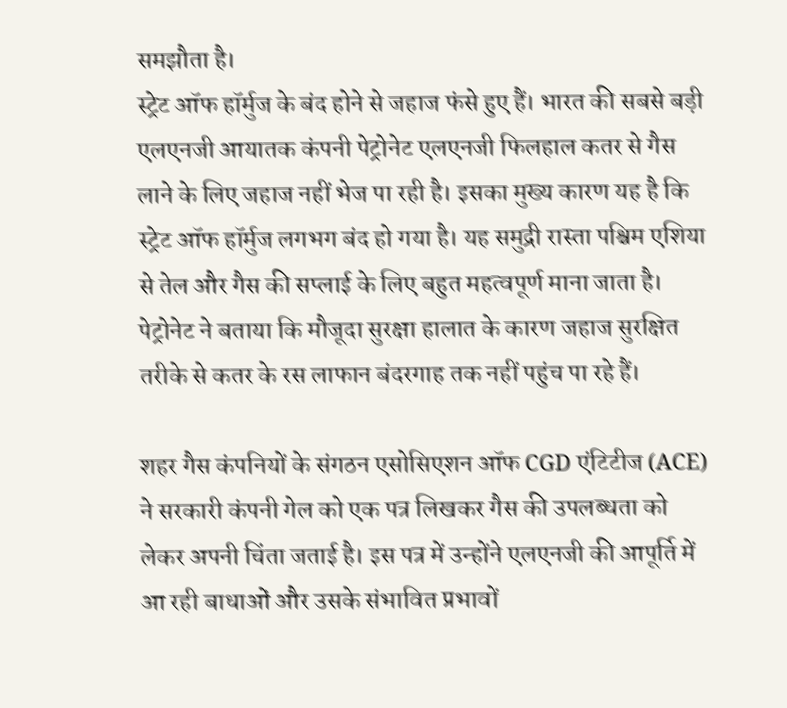समझौता है।
स्ट्रेट ऑफ हॉर्मुज के बंद होने से जहाज फंसे हुए हैं। भारत की सबसे बड़ी एलएनजी आयातक कंपनी पेट्रोनेट एलएनजी फिलहाल कतर से गैस लाने के लिए जहाज नहीं भेज पा रही है। इसका मुख्य कारण यह है कि स्ट्रेट ऑफ हॉर्मुज लगभग बंद हो गया है। यह समुद्री रास्ता पश्चिम एशिया से तेल और गैस की सप्लाई के लिए बहुत महत्वपूर्ण माना जाता है। पेट्रोनेट ने बताया कि मौजूदा सुरक्षा हालात के कारण जहाज सुरक्षित तरीके से कतर के रस लाफान बंदरगाह तक नहीं पहुंच पा रहे हैं।

शहर गैस कंपनियों के संगठन एसोसिएशन ऑफ CGD एंटिटीज (ACE) ने सरकारी कंपनी गेल को एक पत्र लिखकर गैस की उपलब्धता को लेकर अपनी चिंता जताई है। इस पत्र में उन्होंने एलएनजी की आपूर्ति में आ रही बाधाओं और उसके संभावित प्रभावों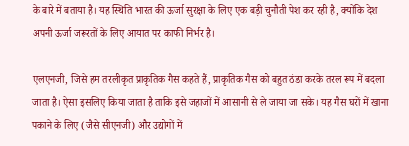के बारे में बताया है। यह स्थिति भारत की ऊर्जा सुरक्षा के लिए एक बड़ी चुनौती पेश कर रही है, क्योंकि देश अपनी ऊर्जा जरूरतों के लिए आयात पर काफी निर्भर है।

एलएनजी, जिसे हम तरलीकृत प्राकृतिक गैस कहते हैं, प्राकृतिक गैस को बहुत ठंडा करके तरल रूप में बदला जाता है। ऐसा इसलिए किया जाता है ताकि इसे जहाजों में आसानी से ले जाया जा सके। यह गैस घरों में खाना पकाने के लिए (जैसे सीएनजी) और उद्योगों में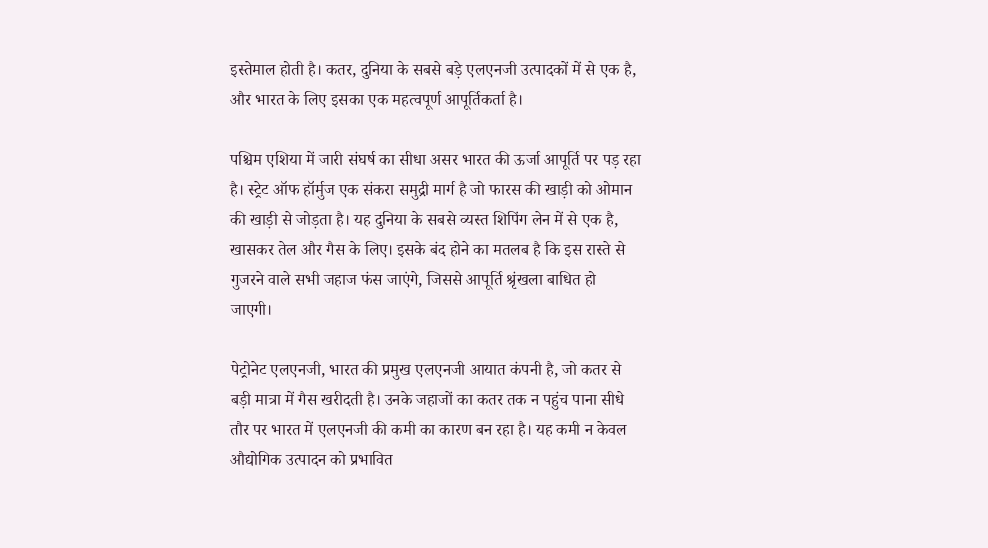इस्तेमाल होती है। कतर, दुनिया के सबसे बड़े एलएनजी उत्पादकों में से एक है, और भारत के लिए इसका एक महत्वपूर्ण आपूर्तिकर्ता है।

पश्चिम एशिया में जारी संघर्ष का सीधा असर भारत की ऊर्जा आपूर्ति पर पड़ रहा है। स्ट्रेट ऑफ हॉर्मुज एक संकरा समुद्री मार्ग है जो फारस की खाड़ी को ओमान की खाड़ी से जोड़ता है। यह दुनिया के सबसे व्यस्त शिपिंग लेन में से एक है, खासकर तेल और गैस के लिए। इसके बंद होने का मतलब है कि इस रास्ते से गुजरने वाले सभी जहाज फंस जाएंगे, जिससे आपूर्ति श्रृंखला बाधित हो जाएगी।

पेट्रोनेट एलएनजी, भारत की प्रमुख एलएनजी आयात कंपनी है, जो कतर से बड़ी मात्रा में गैस खरीदती है। उनके जहाजों का कतर तक न पहुंच पाना सीधे तौर पर भारत में एलएनजी की कमी का कारण बन रहा है। यह कमी न केवल औद्योगिक उत्पादन को प्रभावित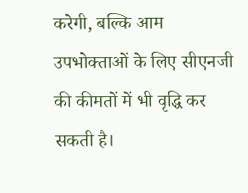करेगी, बल्कि आम उपभोक्ताओं के लिए सीएनजी की कीमतों में भी वृद्धि कर सकती है।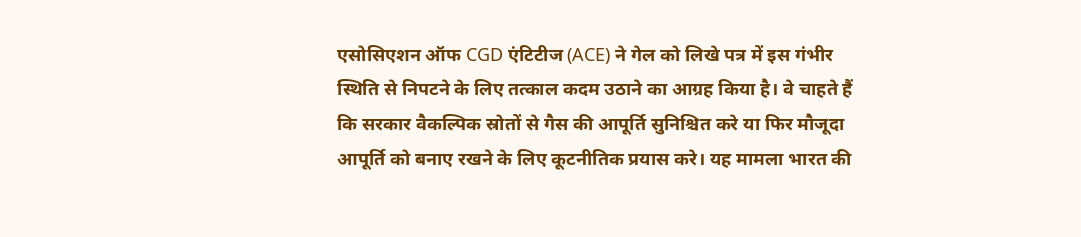एसोसिएशन ऑफ CGD एंटिटीज (ACE) ने गेल को लिखे पत्र में इस गंभीर स्थिति से निपटने के लिए तत्काल कदम उठाने का आग्रह किया है। वे चाहते हैं कि सरकार वैकल्पिक स्रोतों से गैस की आपूर्ति सुनिश्चित करे या फिर मौजूदा आपूर्ति को बनाए रखने के लिए कूटनीतिक प्रयास करे। यह मामला भारत की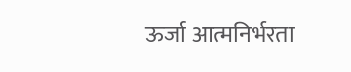ऊर्जा आत्मनिर्भरता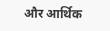और आर्थिक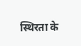स्थिरता के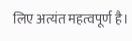लिए अत्यंत महत्वपूर्ण है।